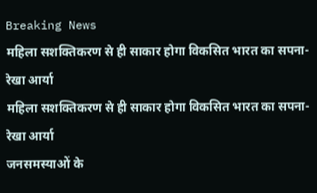Breaking News
महिला सशक्तिकरण से ही साकार होगा विकसित भारत का सपना- रेखा आर्या
महिला सशक्तिकरण से ही साकार होगा विकसित भारत का सपना- रेखा आर्या
जनसमस्याओं के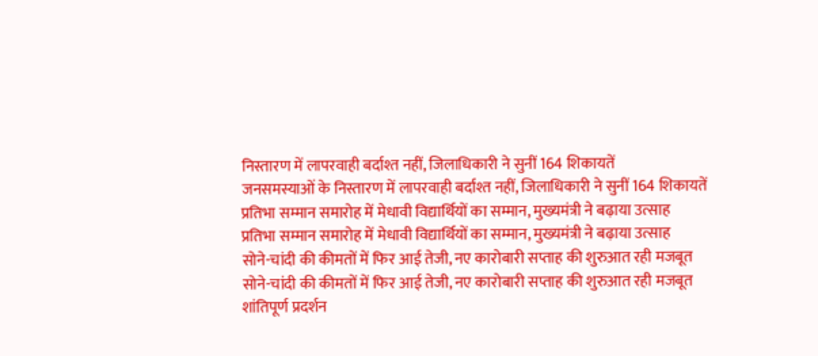निस्तारण में लापरवाही बर्दाश्त नहीं, जिलाधिकारी ने सुनीं 164 शिकायतें
जनसमस्याओं के निस्तारण में लापरवाही बर्दाश्त नहीं, जिलाधिकारी ने सुनीं 164 शिकायतें
प्रतिभा सम्मान समारोह में मेधावी विद्यार्थियों का सम्मान, मुख्यमंत्री ने बढ़ाया उत्साह
प्रतिभा सम्मान समारोह में मेधावी विद्यार्थियों का सम्मान, मुख्यमंत्री ने बढ़ाया उत्साह
सोने-चांदी की कीमतों में फिर आई तेजी, नए कारोबारी सप्ताह की शुरुआत रही मजबूत
सोने-चांदी की कीमतों में फिर आई तेजी, नए कारोबारी सप्ताह की शुरुआत रही मजबूत
शांतिपूर्ण प्रदर्शन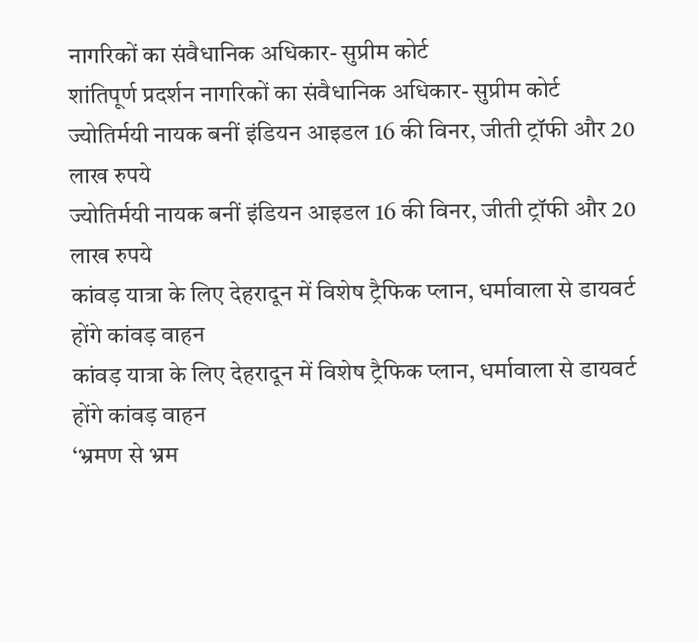नागरिकों का संवैधानिक अधिकार- सुप्रीम कोर्ट
शांतिपूर्ण प्रदर्शन नागरिकों का संवैधानिक अधिकार- सुप्रीम कोर्ट
ज्योतिर्मयी नायक बनीं इंडियन आइडल 16 की विनर, जीती ट्रॉफी और 20 लाख रुपये
ज्योतिर्मयी नायक बनीं इंडियन आइडल 16 की विनर, जीती ट्रॉफी और 20 लाख रुपये
कांवड़ यात्रा के लिए देहरादून में विशेष ट्रैफिक प्लान, धर्मावाला से डायवर्ट होंगे कांवड़ वाहन
कांवड़ यात्रा के लिए देहरादून में विशेष ट्रैफिक प्लान, धर्मावाला से डायवर्ट होंगे कांवड़ वाहन
‘भ्रमण से भ्रम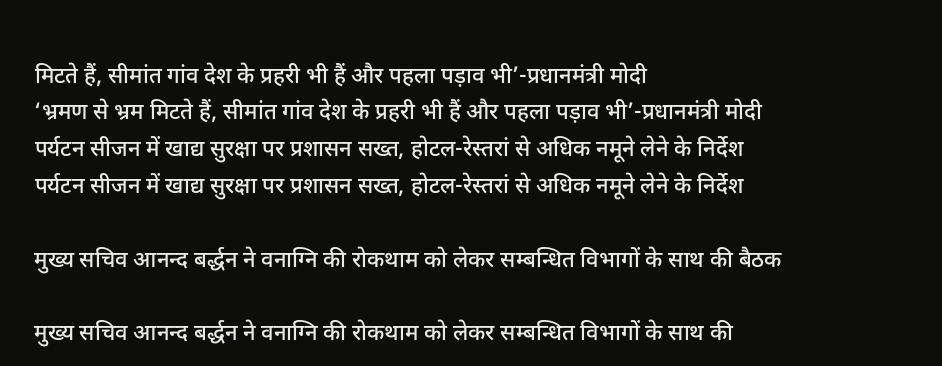मिटते हैं, सीमांत गांव देश के प्रहरी भी हैं और पहला पड़ाव भी’-प्रधानमंत्री मोदी
‘भ्रमण से भ्रम मिटते हैं, सीमांत गांव देश के प्रहरी भी हैं और पहला पड़ाव भी’-प्रधानमंत्री मोदी
पर्यटन सीजन में खाद्य सुरक्षा पर प्रशासन सख्त, होटल-रेस्तरां से अधिक नमूने लेने के निर्देश
पर्यटन सीजन में खाद्य सुरक्षा पर प्रशासन सख्त, होटल-रेस्तरां से अधिक नमूने लेने के निर्देश

मुख्य सचिव आनन्द बर्द्धन ने वनाग्नि की रोकथाम को लेकर सम्बन्धित विभागों के साथ की बैठक

मुख्य सचिव आनन्द बर्द्धन ने वनाग्नि की रोकथाम को लेकर सम्बन्धित विभागों के साथ की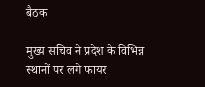बैठक

मुख्य सचिव ने प्रदेश के विभिन्न स्थानों पर लगे फायर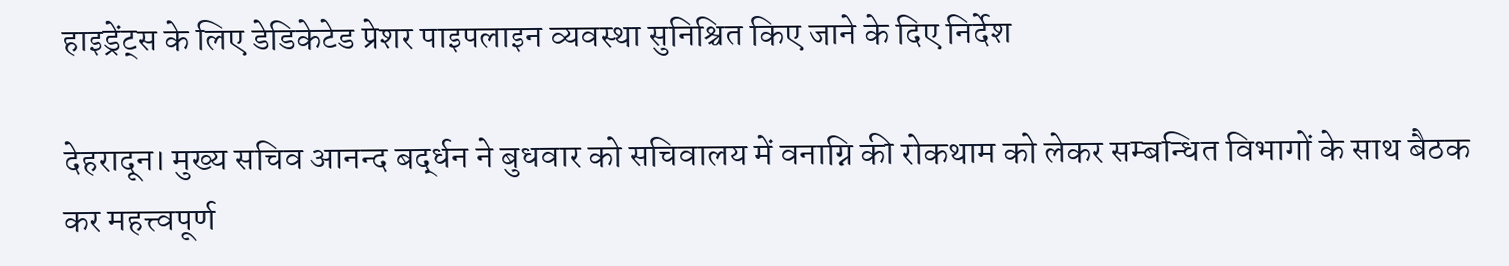हाइड्रेंट्स के लिए डेडिकेटेड प्रेशर पाइपलाइन व्यवस्था सुनिश्चित किए जाने के दिए निर्देश

देहरादून। मुख्य सचिव आनन्द बर्द्धन ने बुधवार को सचिवालय में वनाग्नि की रोकथाम को लेकर सम्बन्धित विभागों के साथ बैठक कर महत्त्वपूर्ण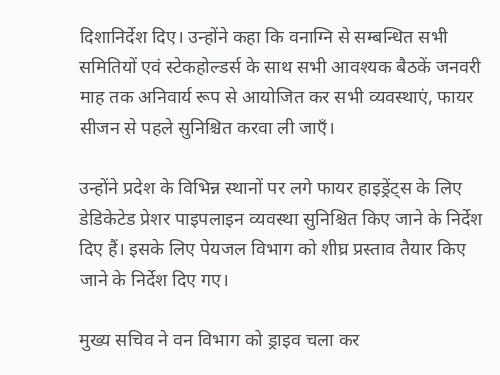दिशानिर्देश दिए। उन्होंने कहा कि वनाग्नि से सम्बन्धित सभी समितियों एवं स्टेकहोल्डर्स के साथ सभी आवश्यक बैठकें जनवरी माह तक अनिवार्य रूप से आयोजित कर सभी व्यवस्थाएं, फायर सीजन से पहले सुनिश्चित करवा ली जाएँ।

उन्होंने प्रदेश के विभिन्न स्थानों पर लगे फायर हाइड्रेंट्स के लिए डेडिकेटेड प्रेशर पाइपलाइन व्यवस्था सुनिश्चित किए जाने के निर्देश दिए हैं। इसके लिए पेयजल विभाग को शीघ्र प्रस्ताव तैयार किए जाने के निर्देश दिए गए।

मुख्य सचिव ने वन विभाग को ड्राइव चला कर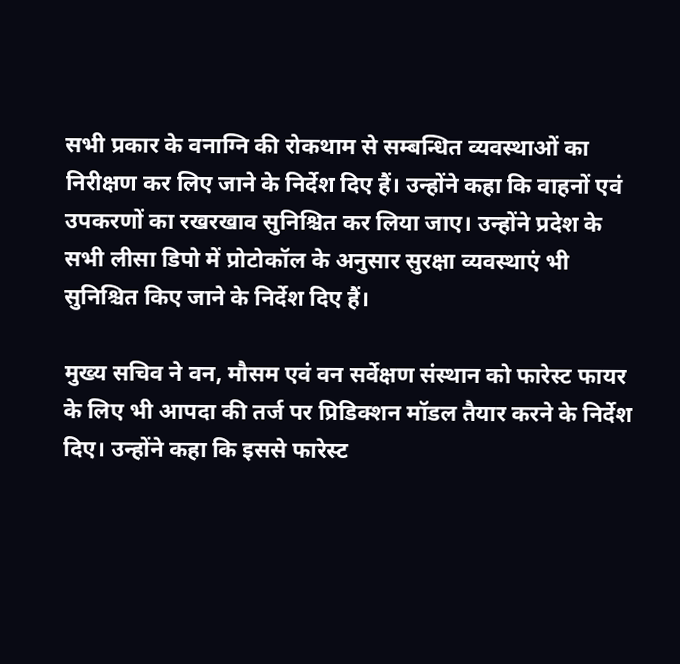सभी प्रकार के वनाग्नि की रोकथाम से सम्बन्धित व्यवस्थाओं का निरीक्षण कर लिए जाने के निर्देश दिए हैं। उन्होंने कहा कि वाहनों एवं उपकरणों का रखरखाव सुनिश्चित कर लिया जाए। उन्होंने प्रदेश के सभी लीसा डिपो में प्रोटोकॉल के अनुसार सुरक्षा व्यवस्थाएं भी सुनिश्चित किए जाने के निर्देश दिए हैं।

मुख्य सचिव ने वन, मौसम एवं वन सर्वेक्षण संस्थान को फारेस्ट फायर के लिए भी आपदा की तर्ज पर प्रिडिक्शन मॉडल तैयार करने के निर्देश दिए। उन्होंने कहा कि इससे फारेस्ट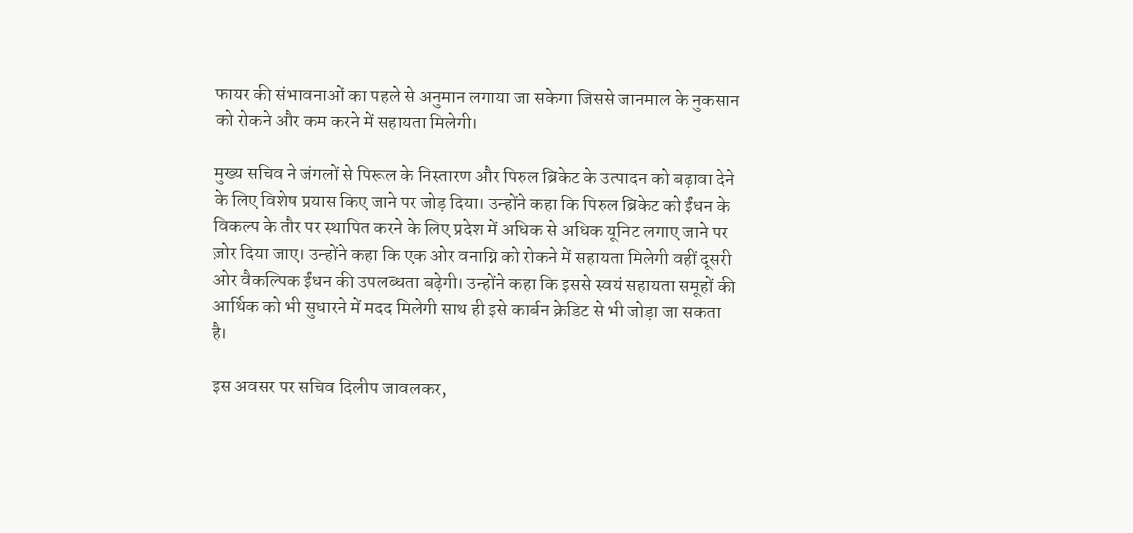फायर की संभावनाओं का पहले से अनुमान लगाया जा सकेगा जिससे जानमाल के नुकसान को रोकने और कम करने में सहायता मिलेगी।

मुख्य सचिव ने जंगलों से पिरूल के निस्तारण और पिरुल ब्रिकेट के उत्पादन को बढ़ावा देने के लिए विशेष प्रयास किए जाने पर जोड़ दिया। उन्होंने कहा कि पिरुल ब्रिकेट को ईंधन के विकल्प के तौर पर स्थापित करने के लिए प्रदेश में अधिक से अधिक यूनिट लगाए जाने पर ज़ोर दिया जाए। उन्होंने कहा कि एक ओर वनाग्नि को रोकने में सहायता मिलेगी वहीं दूसरी ओर वैकल्पिक ईंधन की उपलब्धता बढ़ेगी। उन्होंने कहा कि इससे स्वयं सहायता समूहों की आर्थिक को भी सुधारने में मदद मिलेगी साथ ही इसे कार्बन क्रेडिट से भी जोड़ा जा सकता है।

इस अवसर पर सचिव दिलीप जावलकर,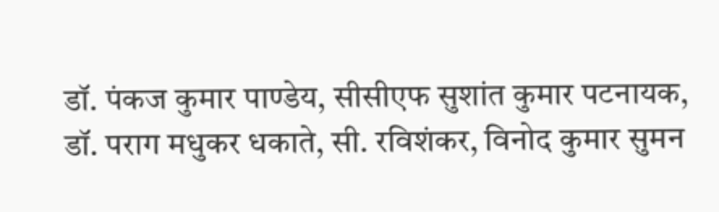डॉ. पंकज कुमार पाण्डेय, सीसीएफ सुशांत कुमार पटनायक, डॉ. पराग मधुकर धकाते, सी. रविशंकर, विनोद कुमार सुमन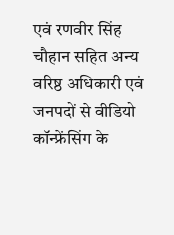एवं रणवीर सिंह चौहान सहित अन्य वरिष्ठ अधिकारी एवं जनपदों से वीडियो कॉन्फ्रेंसिंग के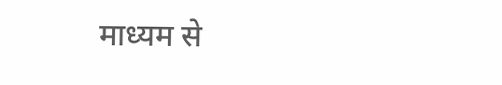माध्यम से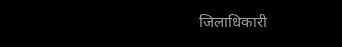जिलाधिकारी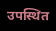उपस्थित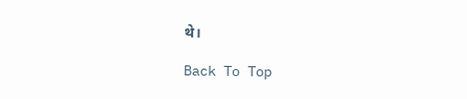थे।

Back To Top